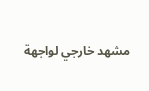مشهد خارجي لواجهة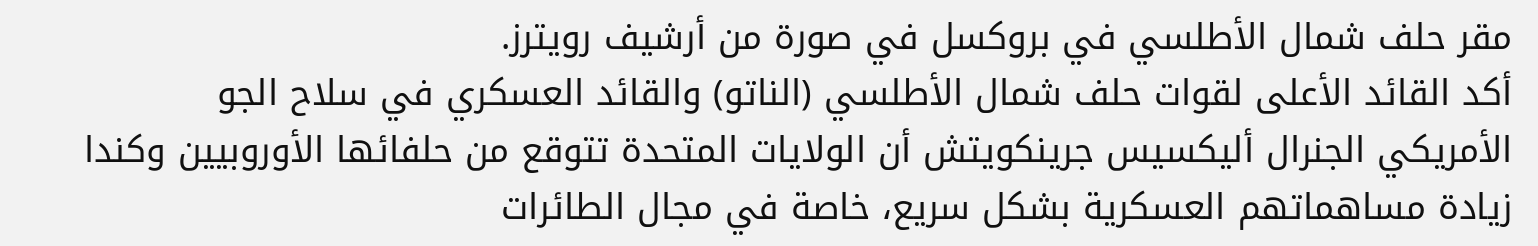مقر حلف شمال الأطلسي في بروكسل في صورة من أرشيف رويترز.
أكد القائد الأعلى لقوات حلف شمال الأطلسي (الناتو) والقائد العسكري في سلاح الجو الأمريكي الجنرال أليكسيس جرينكويتش أن الولايات المتحدة تتوقع من حلفائها الأوروبيين وكندا زيادة مساهماتهم العسكرية بشكل سريع، خاصة في مجال الطائرات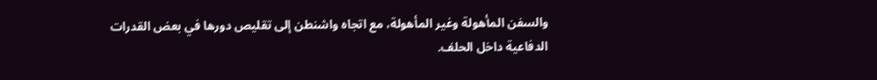والسفن المأهولة وغير المأهولة، مع اتجاه واشنطن إلى تقليص دورها في بعض القدرات الدفاعية داخل الحلف.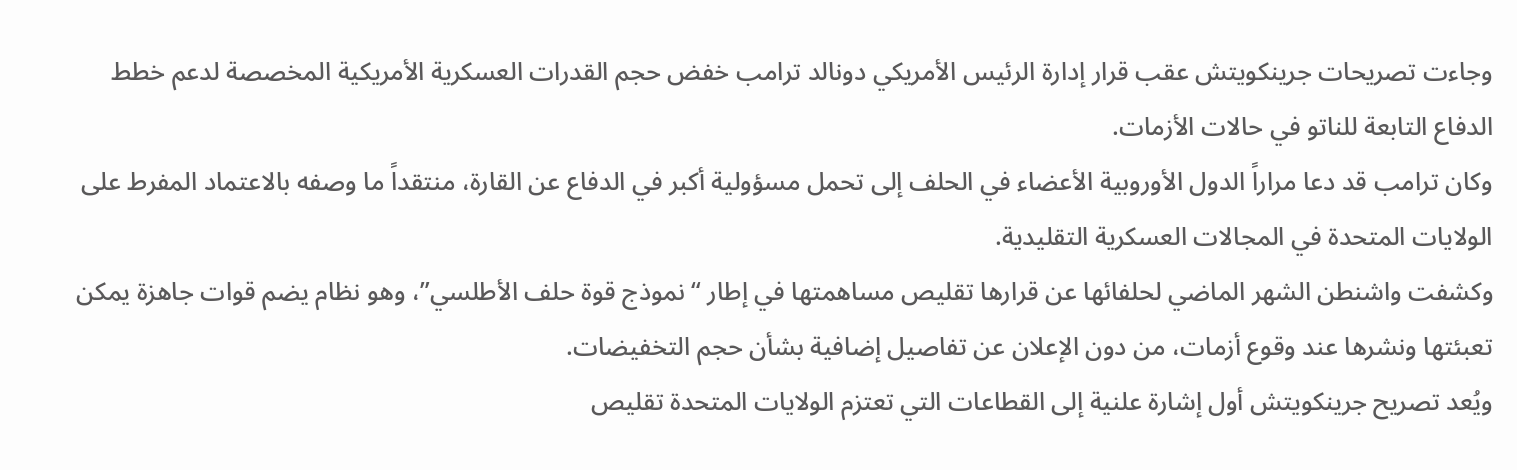وجاءت تصريحات جرينكويتش عقب قرار إدارة الرئيس الأمريكي دونالد ترامب خفض حجم القدرات العسكرية الأمريكية المخصصة لدعم خطط الدفاع التابعة للناتو في حالات الأزمات.
وكان ترامب قد دعا مراراً الدول الأوروبية الأعضاء في الحلف إلى تحمل مسؤولية أكبر في الدفاع عن القارة، منتقداً ما وصفه بالاعتماد المفرط على الولايات المتحدة في المجالات العسكرية التقليدية.
وكشفت واشنطن الشهر الماضي لحلفائها عن قرارها تقليص مساهمتها في إطار “نموذج قوة حلف الأطلسي”، وهو نظام يضم قوات جاهزة يمكن تعبئتها ونشرها عند وقوع أزمات، من دون الإعلان عن تفاصيل إضافية بشأن حجم التخفيضات.
ويُعد تصريح جرينكويتش أول إشارة علنية إلى القطاعات التي تعتزم الولايات المتحدة تقليص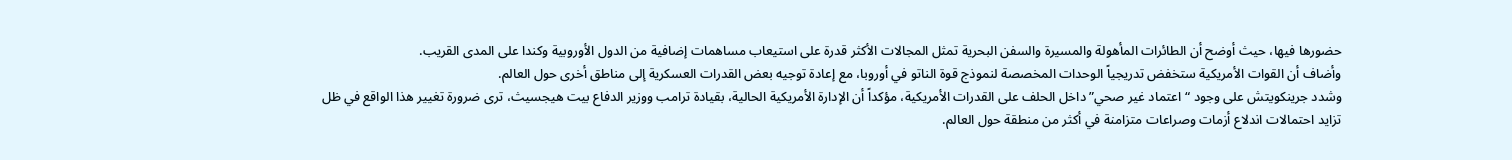حضورها فيها، حيث أوضح أن الطائرات المأهولة والمسيرة والسفن البحرية تمثل المجالات الأكثر قدرة على استيعاب مساهمات إضافية من الدول الأوروبية وكندا على المدى القريب.
وأضاف أن القوات الأمريكية ستخفض تدريجياً الوحدات المخصصة لنموذج قوة الناتو في أوروبا، مع إعادة توجيه بعض القدرات العسكرية إلى مناطق أخرى حول العالم.
وشدد جرينكويتش على وجود “اعتماد غير صحي” داخل الحلف على القدرات الأمريكية، مؤكداً أن الإدارة الأمريكية الحالية، بقيادة ترامب ووزير الدفاع بيت هيجسيث، ترى ضرورة تغيير هذا الواقع في ظل تزايد احتمالات اندلاع أزمات وصراعات متزامنة في أكثر من منطقة حول العالم.